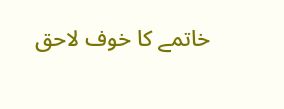خاتمے کا خوف لاحق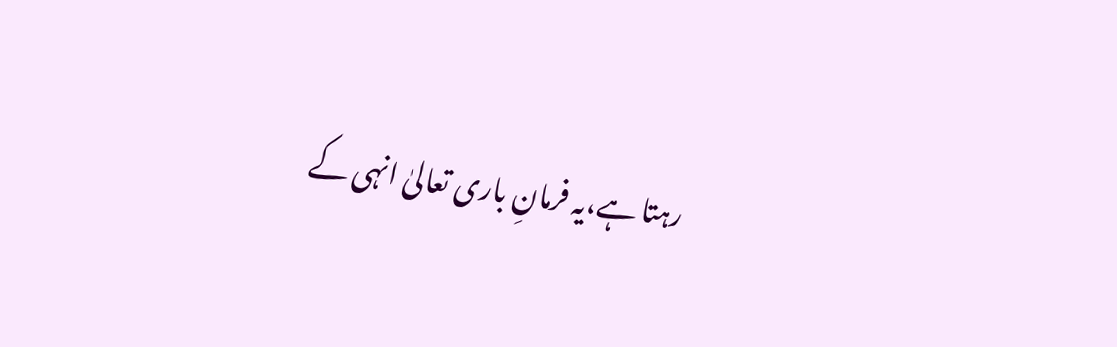رہتا ہے،یہ فرمانِ باری تعالیٰ انہی کے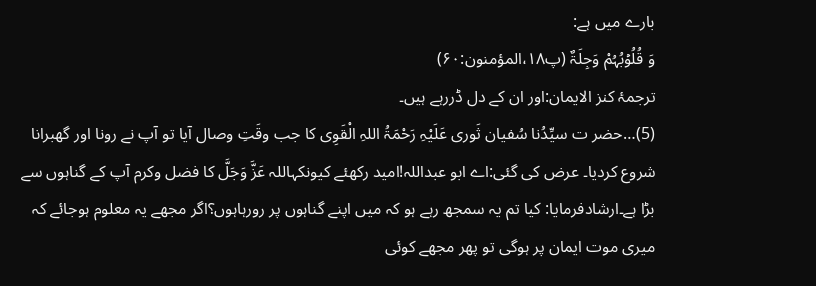بارے میں ہے:
وَ قُلُوۡبُہُمْ وَجِلَۃٌ (پ۱۸،المؤمنون:۶۰)
ترجمۂ کنز الایمان:اور ان کے دل ڈررہے ہیں۔
(5)…حضر ت سیِّدُنا سُفیان ثَوری عَلَیْہِ رَحْمَۃُ اللہِ الْقَوِی کا جب وقَتِ وصال آیا تو آپ نے رونا اور گھبرانا شروع کردیا۔ عرض کی گئی:اے ابو عبداللہ!امید رکھئے کیونکہاللہ عَزَّ وَجَلَّ کا فضل وکرم آپ کے گناہوں سے بڑا ہے۔ارشادفرمایا: کیا تم یہ سمجھ رہے ہو کہ میں اپنے گناہوں پر رورہاہوں؟اگر مجھے یہ معلوم ہوجائے کہ میری موت ایمان پر ہوگی تو پھر مجھے کوئی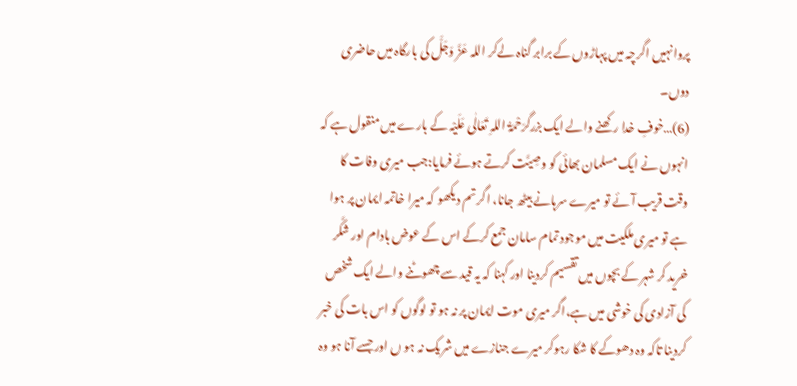پروانہیں اگرچہ میں پہاڑوں کے برابر گناہ لےکر اللہ عَزَّ وَجَلَّ کی بارگاہ میں حاضری دوں۔
(6)…خوفِ خدا رکھنے والے ایک بزرگرَحْمَۃُ اللہِ تَعَالٰی عَلَیْہ کے بارے میں منقول ہے کہ انہوں نے ایک مسلمان بھائی کو وصِیَّت کرتے ہوئے فرمایا:جب میری وفات کا وقت قریب آئے تو میرے سرہانے بیٹھ جانا، اگر تم دیکھو کہ میرا خاتمہ ایمان پر ہوا ہے تو میری ملکیت میں موجود تمام سامان جمع کرکے اس کے عوض بادام اور شکَّر خرید کر شہر کے بچوں میں تقسیم کردینا اور کہنا کہ یہ قید سے چھوٹنے والے ایک شخص کی آزادی کی خوشی میں ہے،اگر میری موت ایمان پر نہ ہو تو لوگوں کو اس بات کی خبر کردینا تاکہ وہ دھوکے کا شکا رہوکر میرے جنازے میں شریک نہ ہو ں اور جسے آنا ہو وہ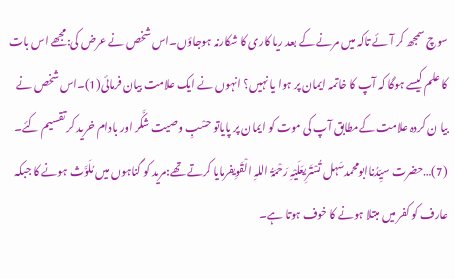سوچ سمجھ کر آئے تاکہ میں مرنے کے بعد ریا کاری کا شکارنہ ہوجاؤں۔اس شخص نے عرض کی:مجھے اس بات کا علم کیسے ہوگا کہ آپ کا خاتمہ ایمان پر ہوا یا نہیں؟ انہوں نے ایک علامت بیان فرمائی(1)۔اس شخص نے بیا ن کردہ علامت کےمطابق آپ کی موت کو ایمان پر پایاتو حسْبِ وصیت شکَّر اور بادام خرید کر تقسیم کئے۔
(7)…حضرت سیِّدُناابومحمدسَہل تُسْتَرِیعَلَیْہِ رَحْمَۃُ اللہِ الْقَوِیفرمایا کرتے تھے:مرید کو گناہوں میں مُلَوَّث ہونے کا جبکہ عارف کو کفر میں مبتلا ہونے کا خوف ہوتا ہے۔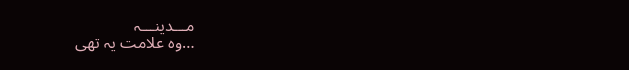مـــدینـــہ
…وہ علامت یہ تھی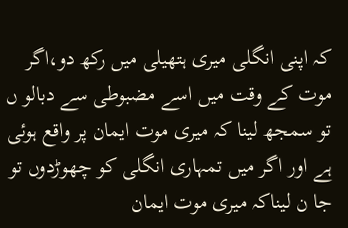کہ اپنی انگلی میری ہتھیلی میں رکھ دو،اگر موت کے وقت میں اسے مضبوطی سے دبالو ں تو سمجھ لینا کہ میری موت ایمان پر واقع ہوئی ہے اور اگر میں تمہاری انگلی کو چھوڑدوں تو جا ن لیناکہ میری موت ایمان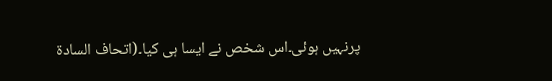پرنہیں ہوئی۔اس شخص نے ایسا ہی کیا۔(اتحاف السادة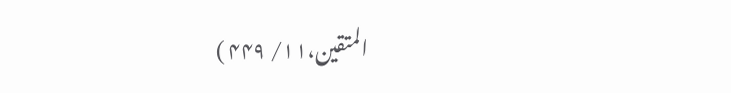المتقین،۱۱/ ۴۴۹ )